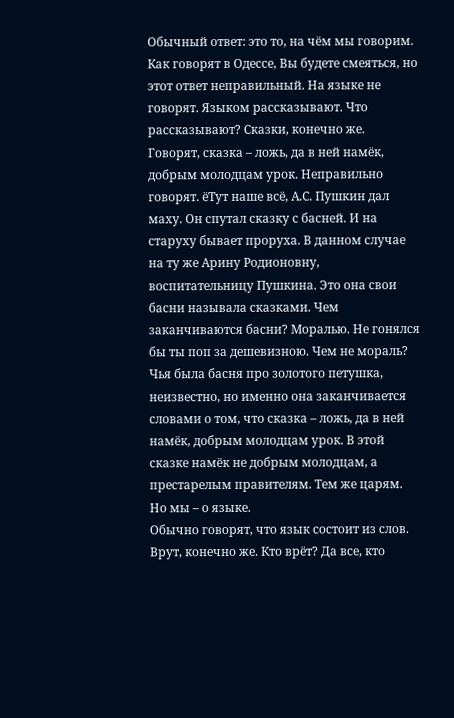Обычный ответ: это то, на чём мы говорим. Как говорят в Одессе, Вы будете смеяться, но этот ответ неправильный. На языке не говорят. Языком рассказывают. Что рассказывают? Сказки, конечно же. Говорят, сказка – ложь, да в ней намёк, добрым молодцам урок. Неправильно говорят. ёТут наше всё, А.С. Пушкин дал маху. Он спутал сказку с басней. И на старуху бывает проруха. В данном случае на ту же Арину Родионовну, воспитательницу Пушкина. Это она свои басни называла сказками. Чем заканчиваются басни? Моралью. Не гонялся бы ты поп за дешевизною. Чем не мораль? Чья была басня про золотого петушка, неизвестно, но именно она заканчивается словами о том, что сказка – ложь, да в ней намёк, добрым молодцам урок. В этой сказке намёк не добрым молодцам, а престарелым правителям. Тем же царям. Но мы – о языке.
Обычно говорят, что язык состоит из слов. Врут, конечно же. Кто врёт? Да все, кто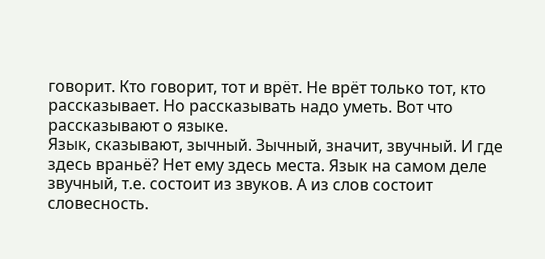говорит. Кто говорит, тот и врёт. Не врёт только тот, кто рассказывает. Но рассказывать надо уметь. Вот что рассказывают о языке.
Язык, сказывают, зычный. Зычный, значит, звучный. И где здесь враньё? Нет ему здесь места. Язык на самом деле звучный, т.е. состоит из звуков. А из слов состоит словесность.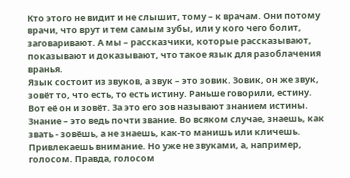Кто этого не видит и не слышит, тому – к врачам. Они потому врачи, что врут и тем самым зубы, или у кого чего болит, заговаривают. А мы – рассказчики, которые рассказывают, показывают и доказывают, что такое язык для разоблачения вранья.
Язык состоит из звуков, а звук – это зовик. Зовик, он же звук, зовёт то, что есть, то есть истину. Раньше говорили, естину. Вот её он и зовёт. За это его зов называют знанием истины. Знание – это ведь почти звание. Во всяком случае, знаешь, как звать - зовёшь, а не знаешь, как-то манишь или кличешь. Привлекаешь внимание. Но уже не звуками, а, например, голосом. Правда, голосом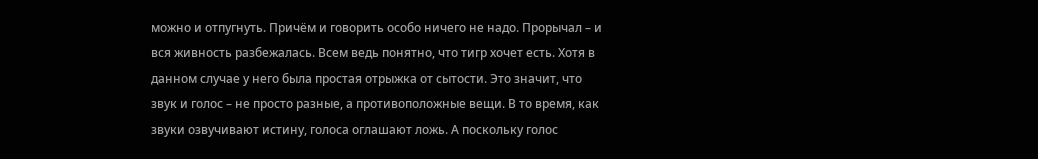можно и отпугнуть. Причём и говорить особо ничего не надо. Прорычал – и вся живность разбежалась. Всем ведь понятно, что тигр хочет есть. Хотя в данном случае у него была простая отрыжка от сытости. Это значит, что звук и голос – не просто разные, а противоположные вещи. В то время, как звуки озвучивают истину, голоса оглашают ложь. А поскольку голос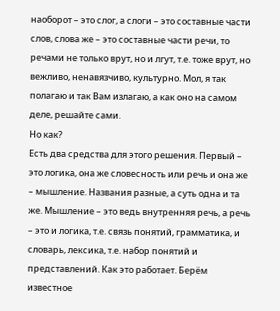наоборот – это слог, а слоги – это составные части слов, слова же – это составные части речи, то речами не только врут, но и лгут, т.е. тоже врут, но вежливо, ненавязчиво, культурно. Мол, я так полагаю и так Вам излагаю, а как оно на самом деле, решайте сами.
Но как?
Есть два средства для этого решения. Первый – это логика, она же словесность или речь и она же – мышление. Названия разные, а суть одна и та же. Мышление – это ведь внутренняя речь, а речь – это и логика, т.е. связь понятий, грамматика, и словарь, лексика, т.е. набор понятий и представлений. Как это работает. Берём известное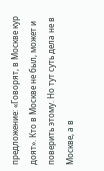предложение: «Говорят, в Москве кур доят». Кто в Москве не был, может и поверить этому. Но тут суть дела не в Москве, а в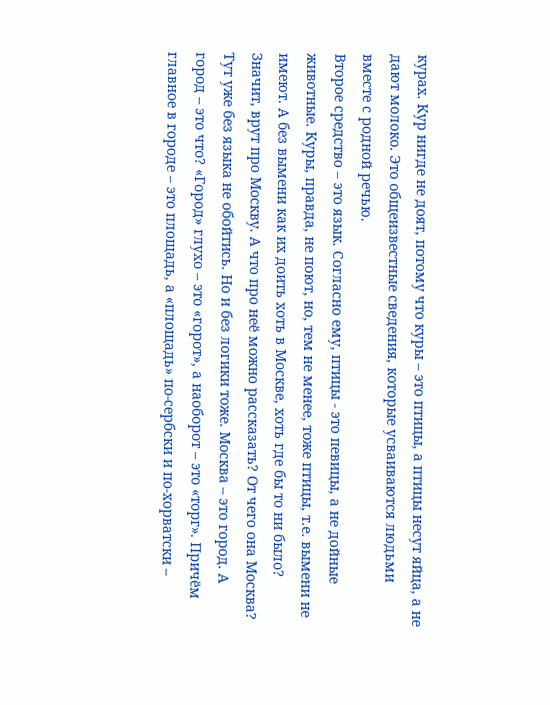курах. Кур нигде не доят, потому что куры – это птицы, а птицы несут яйца, а не дают молоко. Это общеизвестные сведения, которые усваиваются людьми вместе с родной речью.
Второе средство – это язык. Согласно ему, птицы - это певицы, а не дойные животные. Куры, правда, не поют, но, тем не менее, тоже птицы, т.е. вымени не имеют. А без вымени как их доить хоть в Москве, хоть где бы то ни было? Значит, врут про Москву. А что про неё можно рассказать? От чего она Москва?
Тут уже без языка не обойтись. Но и без логики тоже. Москва – это город. А город – это что? «Город» глухо – это «горот», а наоборот – это «торг». Причём главное в городе – это площадь, а «площадь» по-сербски и по-хорватски –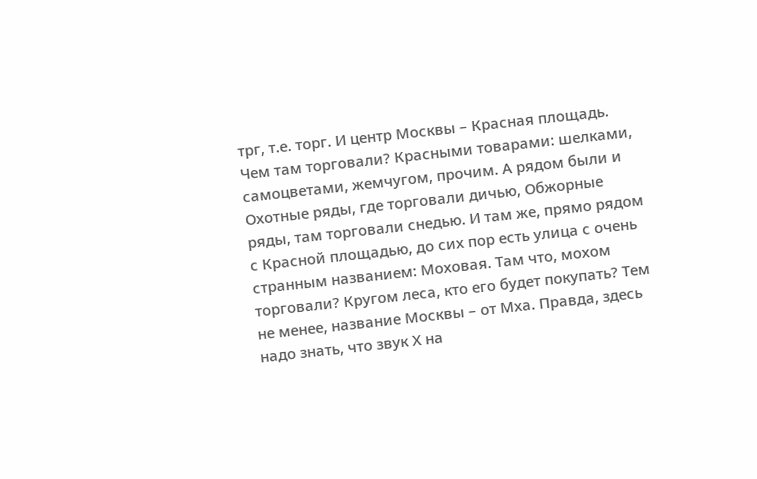трг, т.е. торг. И центр Москвы – Красная площадь. Чем там торговали? Красными товарами: шелками, самоцветами, жемчугом, прочим. А рядом были и Охотные ряды, где торговали дичью, Обжорные ряды, там торговали снедью. И там же, прямо рядом с Красной площадью, до сих пор есть улица с очень странным названием: Моховая. Там что, мохом торговали? Кругом леса, кто его будет покупать? Тем не менее, название Москвы – от Мха. Правда, здесь надо знать, что звук Х на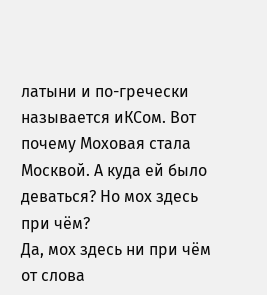латыни и по-гречески называется иКСом. Вот почему Моховая стала Москвой. А куда ей было деваться? Но мох здесь при чём?
Да, мох здесь ни при чём от слова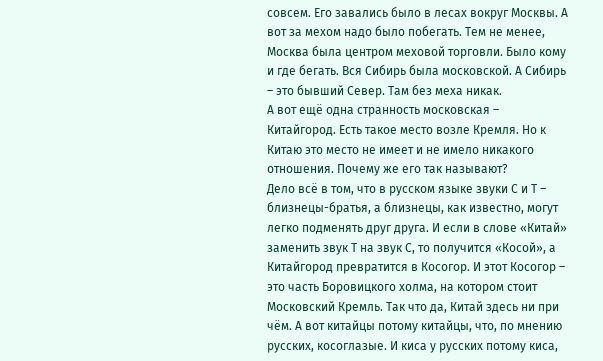совсем. Его завались было в лесах вокруг Москвы. А вот за мехом надо было побегать. Тем не менее, Москва была центром меховой торговли. Было кому и где бегать. Вся Сибирь была московской. А Сибирь – это бывший Север. Там без меха никак.
А вот ещё одна странность московская – Китайгород. Есть такое место возле Кремля. Но к Китаю это место не имеет и не имело никакого отношения. Почему же его так называют?
Дело всё в том, что в русском языке звуки С и Т – близнецы-братья, а близнецы, как известно, могут легко подменять друг друга. И если в слове «Китай» заменить звук Т на звук С, то получится «Косой», а Китайгород превратится в Косогор. И этот Косогор – это часть Боровицкого холма, на котором стоит Московский Кремль. Так что да, Китай здесь ни при чём. А вот китайцы потому китайцы, что, по мнению русских, косоглазые. И киса у русских потому киса,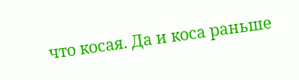что косая. Да и коса раньше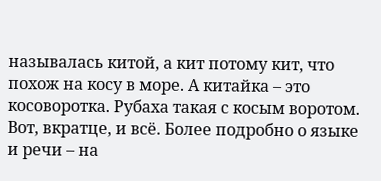называлась китой, а кит потому кит, что похож на косу в море. А китайка – это косоворотка. Рубаха такая с косым воротом.
Вот, вкратце, и всё. Более подробно о языке и речи – на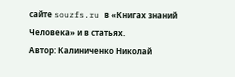сайте souzfs.ru в «Книгах знаний Человека» и в статьях.
Автор: Калиниченко Николай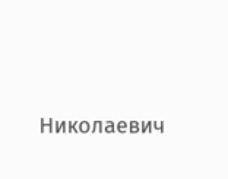Николаевич